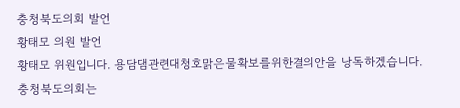충청북도의회 발언
황태모 의원 발언
황태모 위원입니다. 용담댐관련대청호맑은물확보를위한결의안을 낭독하겠습니다. 충청북도의회는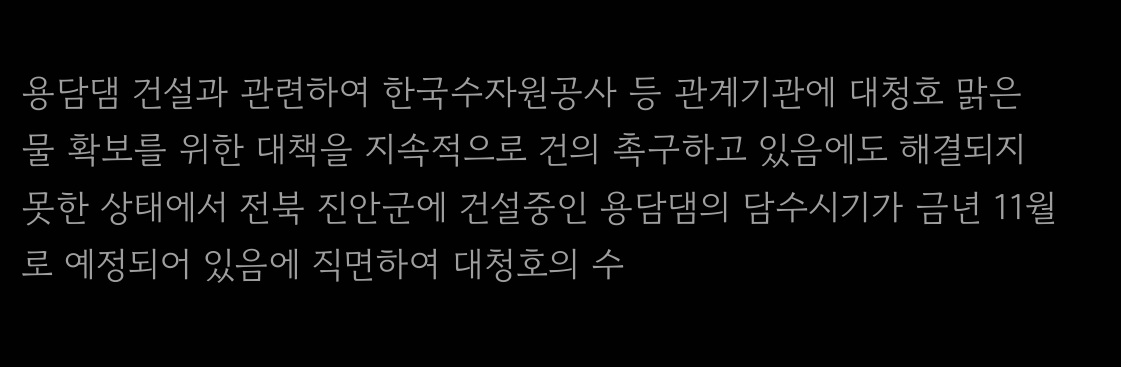용담댐 건설과 관련하여 한국수자원공사 등 관계기관에 대청호 맑은 물 확보를 위한 대책을 지속적으로 건의 촉구하고 있음에도 해결되지 못한 상태에서 전북 진안군에 건설중인 용담댐의 담수시기가 금년 11월로 예정되어 있음에 직면하여 대청호의 수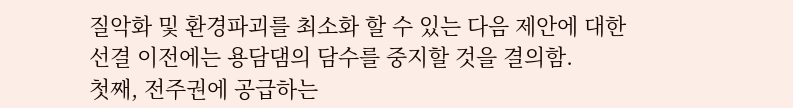질악화 및 환경파괴를 최소화 할 수 있는 다음 제안에 대한 선결 이전에는 용담댐의 담수를 중지할 것을 결의함.
첫째, 전주권에 공급하는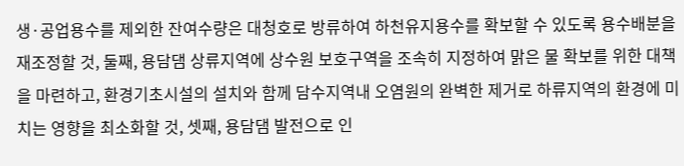생·공업용수를 제외한 잔여수량은 대청호로 방류하여 하천유지용수를 확보할 수 있도록 용수배분을 재조정할 것, 둘째, 용담댐 상류지역에 상수원 보호구역을 조속히 지정하여 맑은 물 확보를 위한 대책을 마련하고, 환경기초시설의 설치와 함께 담수지역내 오염원의 완벽한 제거로 하류지역의 환경에 미치는 영향을 최소화할 것, 셋째, 용담댐 발전으로 인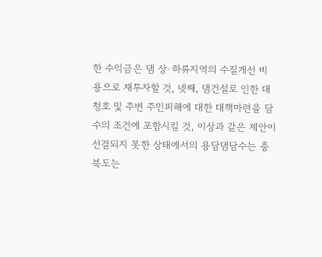한 수익금은 댐 상·하류지역의 수질개선 비용으로 재투자할 것, 넷째, 댐건설로 인한 대청호 및 주변 주민피해에 대한 대책마련을 담수의 조건에 포함시킬 것, 이상과 같은 제안이 선결되지 못한 상태에서의 용담댐담수는 충북도는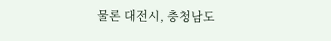물론 대전시, 충청남도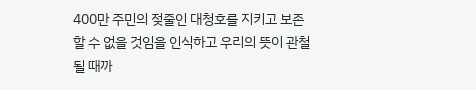400만 주민의 젖줄인 대청호를 지키고 보존할 수 없을 것임을 인식하고 우리의 뜻이 관철될 때까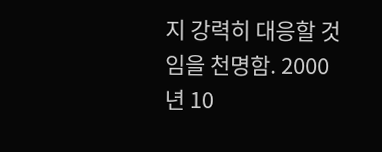지 강력히 대응할 것임을 천명함. 2000년 10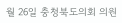월 26일 충청북도의회 의원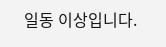일동 이상입니다.